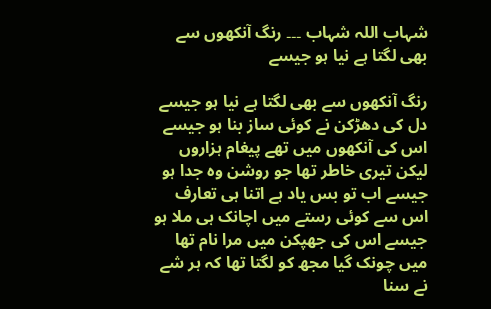شہاب اللہ شہاب ۔۔۔ رنگ آنکھوں سے بھی لگتا ہے نیا ہو جیسے

رنگ آنکھوں سے بھی لگتا ہے نیا ہو جیسے دل کی دھڑکن نے کوئی ساز بنا ہو جیسے اس کی آنکھوں میں تھے پیغام ہزاروں لیکن تیری خاطر تھا جو روشن وہ جدا ہو جیسے اب تو بس یاد ہے اتنا ہی تعارف اس سے کوئی رستے میں اچانک ہی ملا ہو جیسے اس کی جھپکن میں مرا نام تھا میں چونک گیا مجھ کو لگتا تھا کہ ہر شے نے سنا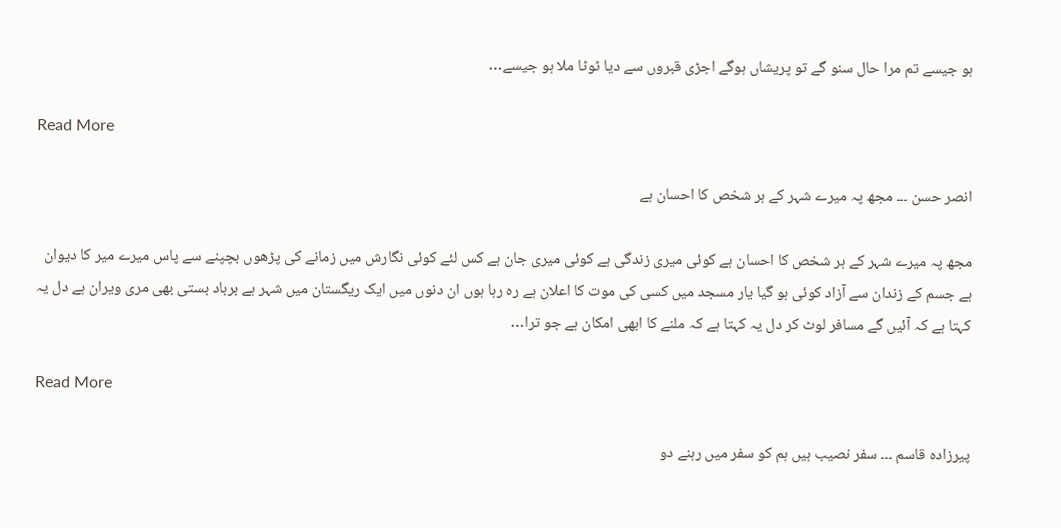ہو جیسے تم مرا حال سنو گے تو پریشاں ہوگے اجڑی قبروں سے دیا ٹوٹا ملا ہو جیسے…

Read More

انصر حسن ۔۔۔ مجھ پہ میرے شہر کے ہر شخص کا احسان ہے

مجھ پہ میرے شہر کے ہر شخص کا احسان ہے کوئی میری زندگی ہے کوئی میری جان ہے کس لئے کوئی نگارش میں زمانے کی پڑھوں بچپنے سے پاس میرے میر کا دیوان ہے جسم کے زندان سے آزاد کوئی ہو گیا یار مسجد میں کسی کی موت کا اعلان ہے رہ رہا ہوں ان دنوں میں ایک ریگستان میں شہر ہے برباد بستی بھی مری ویران ہے دل یہ کہتا ہے کہ آئیں گے مسافر لوٹ کر دل یہ کہتا ہے کہ ملنے کا ابھی امکان ہے جو ترا…

Read More

پیرزادہ قاسم ۔۔۔ سفر نصیب ہیں ہم کو سفر میں رہنے دو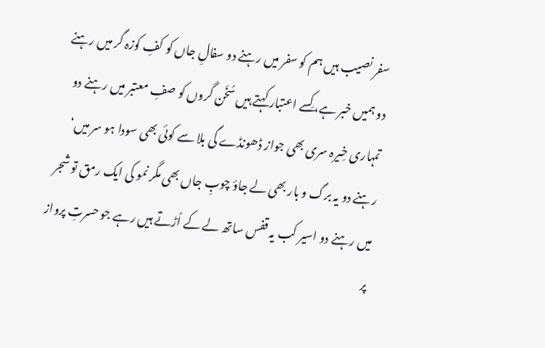سفر نصیب ہیں ہم کو سفر میں رہنے دو سفالِ جاں کو کفِ کوزہ گر میں رہنے دو ہمیں خبر ہے، کِسے اعتبار کہتے ہیں سُخَن گروں کو صفِ معتبر میں رہنے دو تمہاری خِیرہ سری بھی جواز ڈھونڈے گی بلا سے کوئی بھی سودا ہو سر میں‘ رہنے دو یہ برگ و بار بھی لے جاؤ چوبِ جاں بھی مگر نمو کی ایک رمق تو شجر میں رہنے دو اسیر کب یہ قفس ساتھ لے کے اُڑتے ہیں رہے جو حسرتِ پرواز پر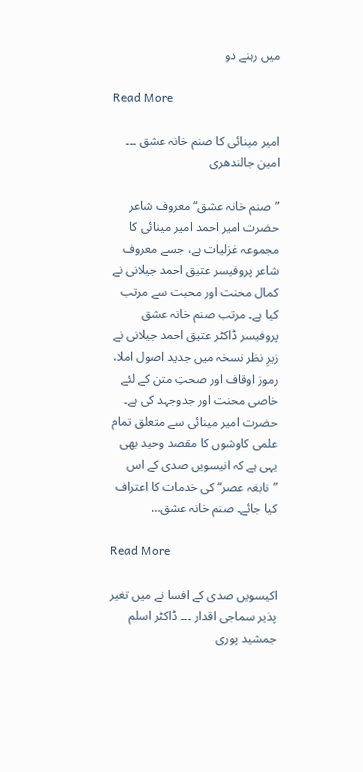میں رہنے دو

Read More

امیر مینائی کا صنم خانہ عشق ۔۔۔ امین جالندھری

”صنم خانہ عشق“ معروف شاعر حضرت امیر احمد امیر مینائی کا مجموعہ غزلیات ہے، جسے معروف شاعر پروفیسر عتیق احمد جیلانی نے کمال محنت اور محبت سے مرتب کیا ہے۔ مرتب صنم خانہ عشق پروفیسر ڈاکٹر عتیق احمد جیلانی نے زیرِ نظر نسخہ میں جدید اصول املا، رموز اوقاف اور صحتِ متن کے لئے خاصی محنت اور جدوجہد کی ہے۔ حضرت امیر مینائی سے متعلق تمام علمی کاوشوں کا مقصد وحید بھی یہی ہے کہ انیسویں صدی کے اس ”نابغہ عصر“ کی خدمات کا اعتراف کیا جائے۔ صنم خانہ عشق…

Read More

اکیسویں صدی کے افسا نے میں تغیر پذیر سماجی اقدار ۔۔۔ ڈاکٹر اسلم جمشید پوری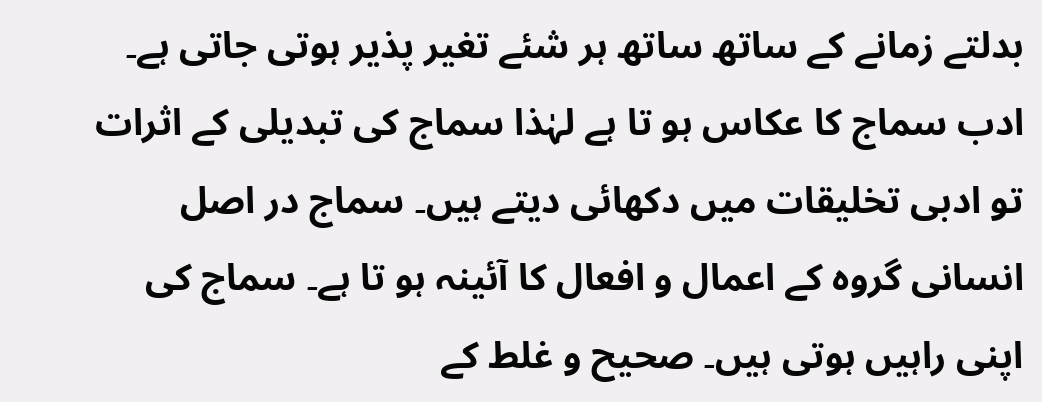بدلتے زمانے کے ساتھ ساتھ ہر شئے تغیر پذیر ہوتی جاتی ہے۔ ادب سماج کا عکاس ہو تا ہے لہٰذا سماج کی تبدیلی کے اثرات تو ادبی تخلیقات میں دکھائی دیتے ہیں۔ سماج در اصل انسانی گروہ کے اعمال و افعال کا آئینہ ہو تا ہے۔ سماج کی اپنی راہیں ہوتی ہیں۔ صحیح و غلط کے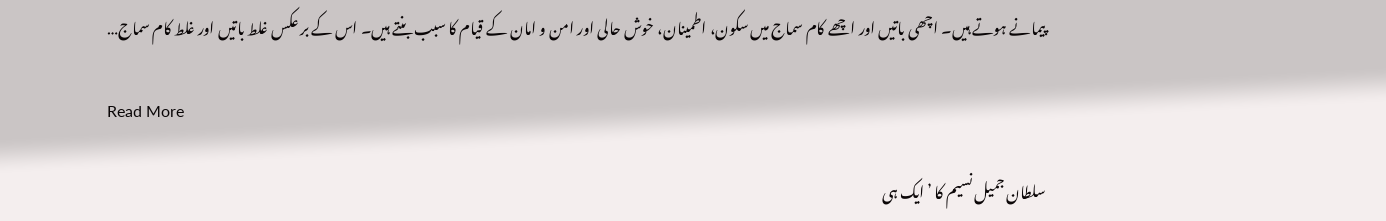پیمانے ہوتے ہیں۔ اچھی باتیں اور اچھے کام سماج میں سکون، اطمینان، خوش حالی اور امن و امان کے قیام کا سبب بنتے ہیں۔ اس کے بر عکس غلط باتیں اور غلط کام سماج…

Read More

سلطان جمیل نسیم کا ’ایک ہی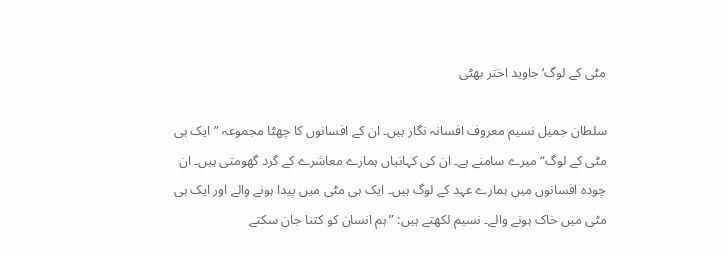مٹی کے لوگ‘ جاوید اختر بھٹی

سلطان جمیل نسیم معروف افسانہ نگار ہیں۔ ان کے افسانوں کا چھٹا مجموعہ ”ایک ہی مٹی کے لوگ“ میرے سامنے ہے۔ ان کی کہانیاں ہمارے معاشرے کے گرد گھومتی ہیں۔ ان چودہ افسانوں میں ہمارے عہد کے لوگ ہیں۔ ایک ہی مٹی میں پیدا ہونے والے اور ایک ہی مٹی میں خاک ہونے والے۔ نسیم لکھتے ہیں: ”ہم انسان کو کتنا جان سکتے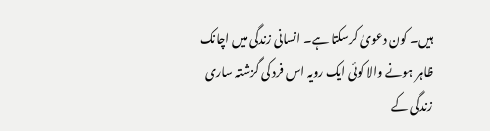ہیں۔ کون دعویٰ کرسکتا ہے۔ انسانی زندگی میں اچانک ظاہر ہونے والا کوئی ایک رویہ اس فرد کی گزشتہ ساری زندگی کے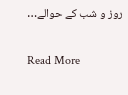روز و شب کے حوالے…

Read More